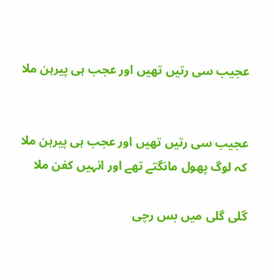عجیب سی رتیں تھیں اور عجب ہی پیرہن ملا


عجیب سی رتیں تھیں اور عجب ہی پیرہن ملا
کہ لوگ پھول مانگتے تھے اور انہیں کفن ملا

گلی گلی میں بس رچی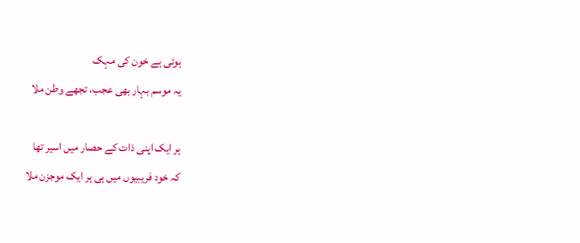ہوئی ہے خون کی مہک
یہ موسم بہار بھی عجب، تجھے وطن ملا

ہر ایک اپنی ذات کے حصار میں اسیر تھا
کہ خود فریبیوں میں ہی ہر ایک موجزن ملا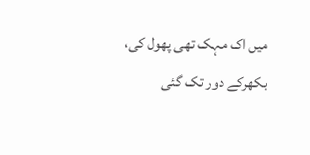میں اک مہک تھی پھول کی، بکھرکے دور تک گئی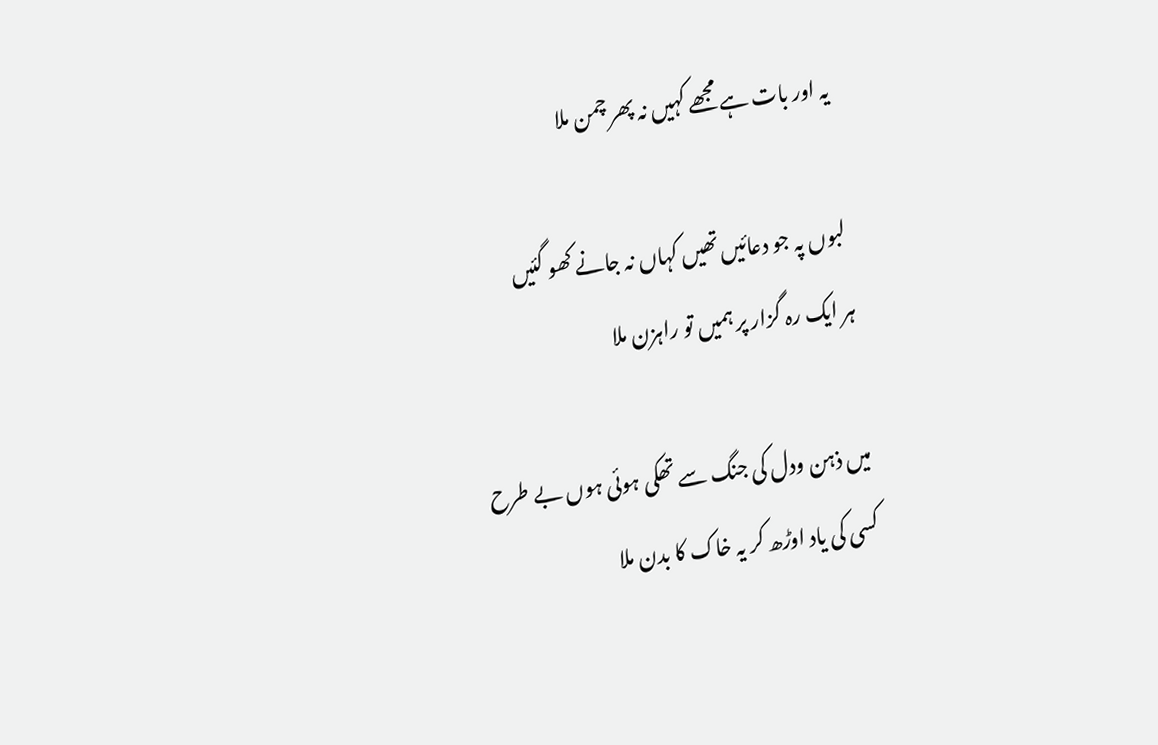یہ اور بات ہے مجھے کہیں نہ پھر چمن ملا

لبوں پہ جو دعائیں تھیں کہاں نہ جانے کھو گئیں
ہر ایک رہ گزار پر ہمیں تو راہزن ملا

میں ذہن ودل کی جنگ سے تھکی ہوئی ہوں بے طرح
کسی کی یاد اوڑھ کر یہ خاک کا بدن ملا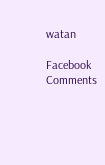watan

Facebook Comments